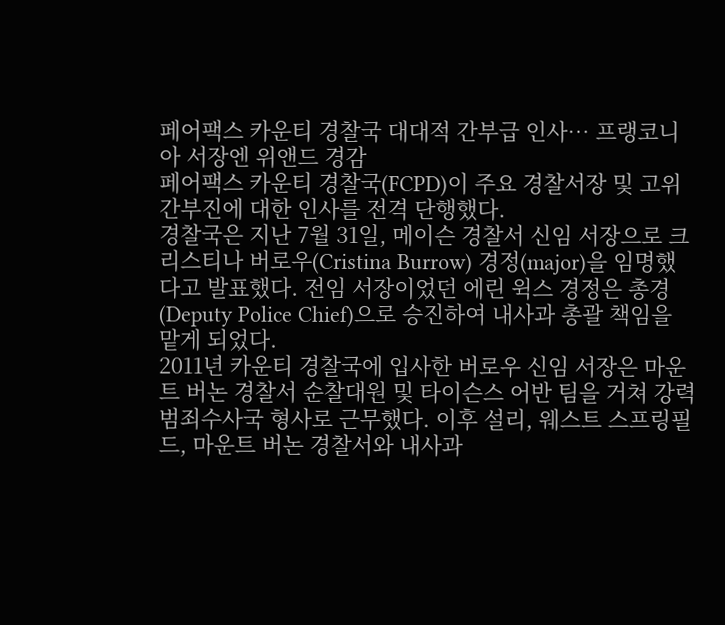페어팩스 카운티 경찰국 대대적 간부급 인사… 프랭코니아 서장엔 위앤드 경감
페어팩스 카운티 경찰국(FCPD)이 주요 경찰서장 및 고위 간부진에 대한 인사를 전격 단행했다.
경찰국은 지난 7월 31일, 메이슨 경찰서 신임 서장으로 크리스티나 버로우(Cristina Burrow) 경정(major)을 임명했다고 발표했다. 전임 서장이었던 에린 윅스 경정은 총경(Deputy Police Chief)으로 승진하여 내사과 총괄 책임을 맡게 되었다.
2011년 카운티 경찰국에 입사한 버로우 신임 서장은 마운트 버논 경찰서 순찰대원 및 타이슨스 어반 팀을 거쳐 강력범죄수사국 형사로 근무했다. 이후 설리, 웨스트 스프링필드, 마운트 버논 경찰서와 내사과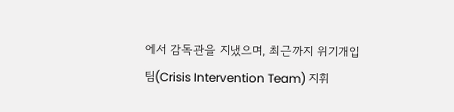에서 감독관을 지냈으며, 최근까지 위기개입팀(Crisis Intervention Team) 지휘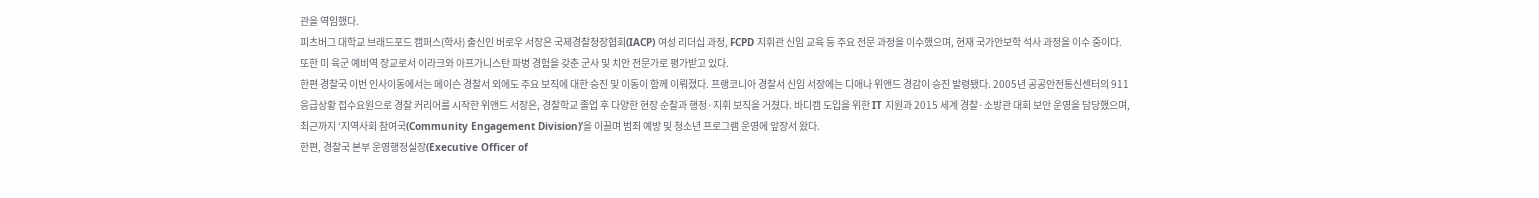관을 역임했다.
피츠버그 대학교 브래드포드 캠퍼스(학사) 출신인 버로우 서장은 국제경찰청장협회(IACP) 여성 리더십 과정, FCPD 지휘관 신임 교육 등 주요 전문 과정을 이수했으며, 현재 국가안보학 석사 과정을 이수 중이다. 또한 미 육군 예비역 장교로서 이라크와 아프가니스탄 파병 경험을 갖춘 군사 및 치안 전문가로 평가받고 있다.
한편 경찰국 이번 인사이동에서는 메이슨 경찰서 외에도 주요 보직에 대한 승진 및 이동이 함께 이뤄졌다. 프랭코니아 경찰서 신임 서장에는 디애나 위앤드 경감이 승진 발령됐다. 2005년 공공안전통신센터의 911 응급상황 접수요원으로 경찰 커리어를 시작한 위앤드 서장은, 경찰학교 졸업 후 다양한 현장 순찰과 행정·지휘 보직을 거쳤다. 바디캠 도입을 위한 IT 지원과 2015 세계 경찰·소방관 대회 보안 운영을 담당했으며, 최근까지 ‘지역사회 참여국(Community Engagement Division)’을 이끌며 범죄 예방 및 청소년 프로그램 운영에 앞장서 왔다.
한편, 경찰국 본부 운영행정실장(Executive Officer of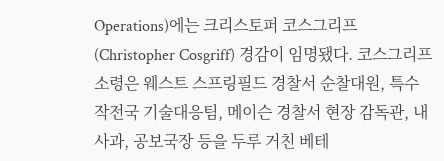Operations)에는 크리스토퍼 코스그리프(Christopher Cosgriff) 경감이 임명됐다. 코스그리프 소령은 웨스트 스프링필드 경찰서 순찰대원, 특수작전국 기술대응팀, 메이슨 경찰서 현장 감독관, 내사과, 공보국장 등을 두루 거친 베테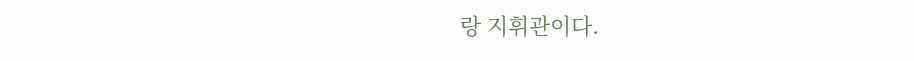랑 지휘관이다.